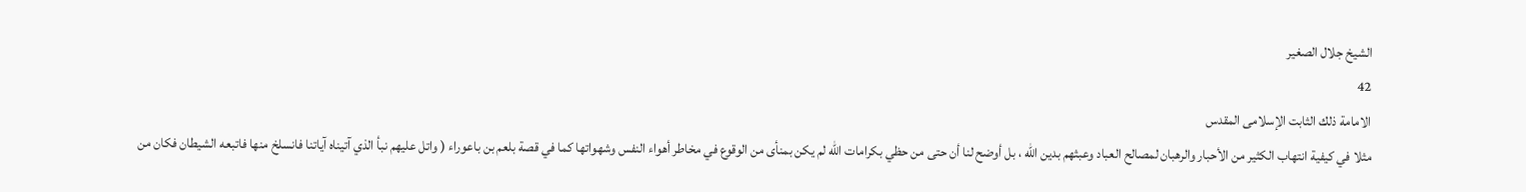الشيخ جلال الصغير
42
الامامة ذلك الثابت الإسلامى المقدس
مثلا في كيفية انتهاب الكثير من الأحبار والرهبان لمصالح العباد وعبثهم بدين الله ، بل أوضح لنا أن حتى من حظي بكرامات الله لم يكن بمنأى من الوقوع في مخاطر أهواء النفس وشهواتها كما في قصة بلعم بن باعوراء ( واتل عليهم نبأ الذي آتيناه آياتنا فانسلخ منها فاتبعه الشيطان فكان من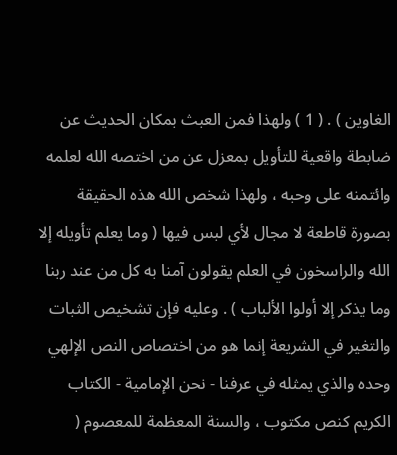الغاوين ) . ( 1 ) ولهذا فمن العبث بمكان الحديث عن ضابطة واقعية للتأويل بمعزل عن من اختصه الله لعلمه وائتمنه على وحبه ، ولهذا شخص الله هذه الحقيقة بصورة قاطعة لا مجال لأي لبس فيها ( وما يعلم تأويله إلا الله والراسخون في العلم يقولون آمنا به كل من عند ربنا وما يذكر إلا أولوا الألباب ) . وعليه فإن تشخيص الثبات والتغير في الشريعة إنما هو من اختصاص النص الإلهي وحده والذي يمثله في عرفنا - نحن الإمامية - الكتاب الكريم كنص مكتوب ، والسنة المعظمة للمعصوم (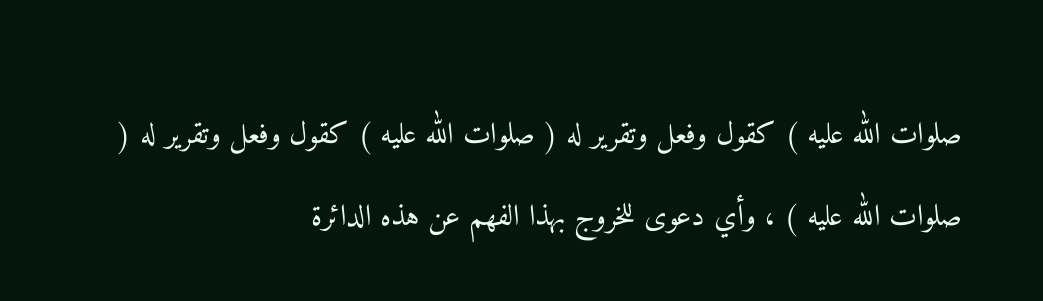صلوات الله عليه ) كقول وفعل وتقرير له ( صلوات الله عليه ) كقول وفعل وتقرير له ( صلوات الله عليه ) ، وأي دعوى للخروج بهذا الفهم عن هذه الدائرة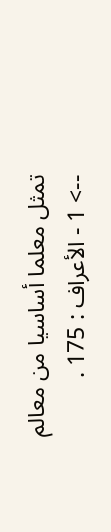تمثل معلما أساسيا من معالم
--> 1 - الأعراف : 175 .